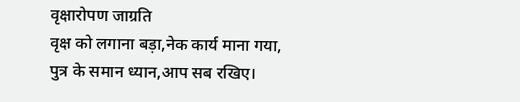वृक्षारोपण जाग्रति
वृक्ष को लगाना बड़ा,नेक कार्य माना गया,
पुत्र के समान ध्यान,आप सब रखिए।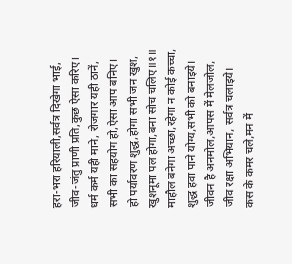हरा-भरा हरियाली,सर्वत्र दिखेगा भाई,
जीव-जंतु प्राणी प्रति,कुछ ऐसा करिए।
धर्म कर्म यही माने, रोजगार यही ठानें,
सभी का सहयोग हो,ऐसा आप बनिए।
हो पर्यावरण शुद्ध,होगा सभी जन खुश,
खुशनूमा पल होगा,बना सोच चलिए॥१॥
माहौल बनेगा अच्छा,रहेगा न कोई कच्चा,
शुद्ध हवा पाने योग्य,सभी को बनाइये।
जीवन है अनमोल,आपस में मेलजोल,
जीव रक्षा अभियान, सर्वत्र चलाइये।
कस के कमर चले,मन में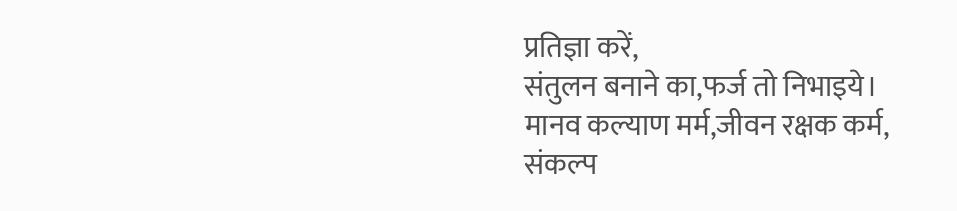प्रतिज्ञा करें,
संतुलन बनाने का,फर्ज तो निभाइये।
मानव कल्याण मर्म,जीवन रक्षक कर्म,
संकल्प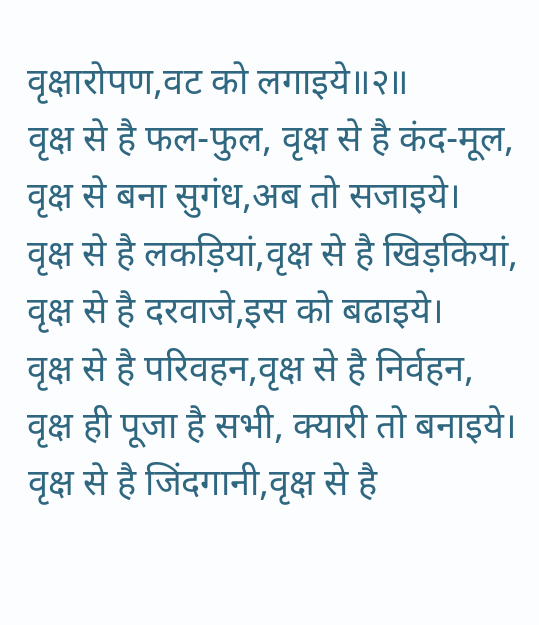वृक्षारोपण,वट को लगाइये॥२॥
वृक्ष से है फल-फुल, वृक्ष से है कंद-मूल,
वृक्ष से बना सुगंध,अब तो सजाइये।
वृक्ष से है लकड़ियां,वृक्ष से है खिड़कियां,
वृक्ष से है दरवाजे,इस को बढाइये।
वृक्ष से है परिवहन,वृक्ष से है निर्वहन,
वृक्ष ही पूजा है सभी, क्यारी तो बनाइये।
वृक्ष से है जिंदगानी,वृक्ष से है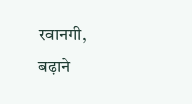रवानगी,
बढ़ाने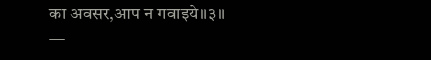का अवसर,आप न गवाइये॥३॥
—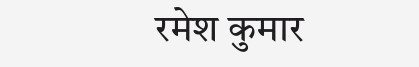रमेश कुमार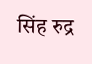सिंह रुद्र